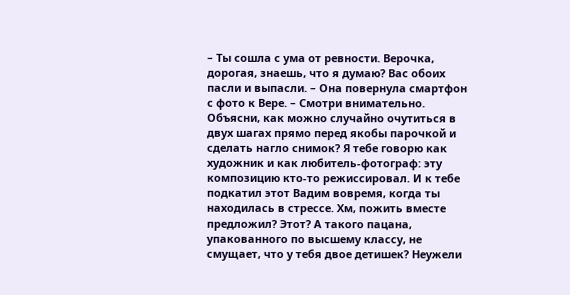– Ты сошла с ума от ревности. Верочка, дорогая, знаешь, что я думаю? Вас обоих пасли и выпасли. – Она повернула смартфон с фото к Вере. – Смотри внимательно. Объясни, как можно случайно очутиться в двух шагах прямо перед якобы парочкой и сделать нагло снимок? Я тебе говорю как художник и как любитель-фотограф: эту композицию кто-то режиссировал. И к тебе подкатил этот Вадим вовремя, когда ты находилась в стрессе. Хм, пожить вместе предложил? Этот? А такого пацана, упакованного по высшему классу, не смущает, что у тебя двое детишек? Неужели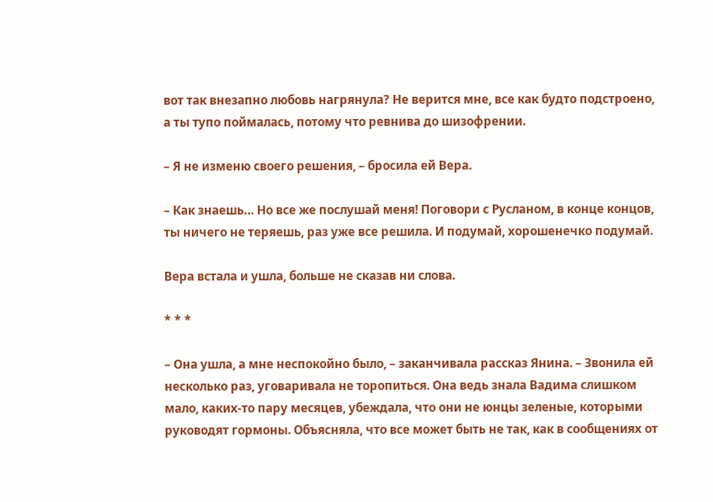вот так внезапно любовь нагрянула? Не верится мне, все как будто подстроено, а ты тупо поймалась, потому что ревнива до шизофрении.

– Я не изменю своего решения, – бросила ей Вера.

– Как знаешь… Но все же послушай меня! Поговори с Русланом, в конце концов, ты ничего не теряешь, раз уже все решила. И подумай, хорошенечко подумай.

Вера встала и ушла, больше не сказав ни слова.

* * *

– Она ушла, а мне неспокойно было, – заканчивала рассказ Янина. – Звонила ей несколько раз, уговаривала не торопиться. Она ведь знала Вадима слишком мало, каких-то пару месяцев, убеждала, что они не юнцы зеленые, которыми руководят гормоны. Объясняла, что все может быть не так, как в сообщениях от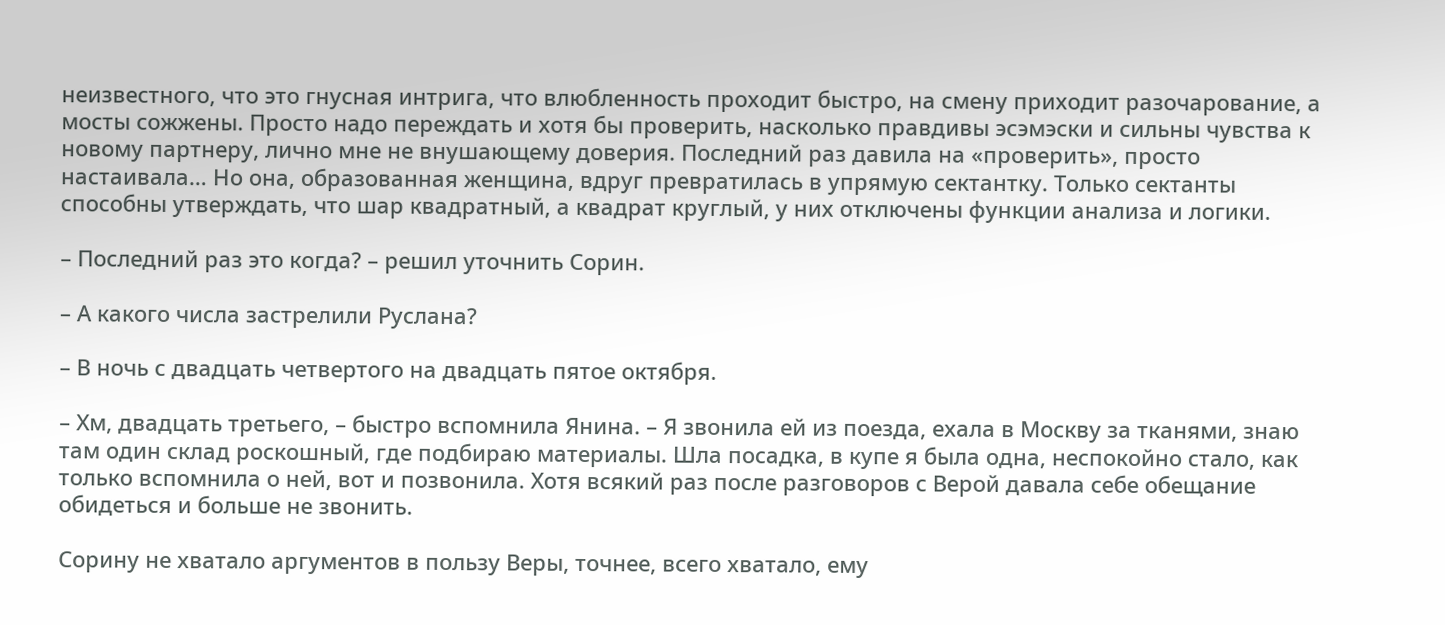неизвестного, что это гнусная интрига, что влюбленность проходит быстро, на смену приходит разочарование, а мосты сожжены. Просто надо переждать и хотя бы проверить, насколько правдивы эсэмэски и сильны чувства к новому партнеру, лично мне не внушающему доверия. Последний раз давила на «проверить», просто настаивала… Но она, образованная женщина, вдруг превратилась в упрямую сектантку. Только сектанты способны утверждать, что шар квадратный, а квадрат круглый, у них отключены функции анализа и логики.

– Последний раз это когда? – решил уточнить Сорин.

– А какого числа застрелили Руслана?

– В ночь с двадцать четвертого на двадцать пятое октября.

– Хм, двадцать третьего, – быстро вспомнила Янина. – Я звонила ей из поезда, ехала в Москву за тканями, знаю там один склад роскошный, где подбираю материалы. Шла посадка, в купе я была одна, неспокойно стало, как только вспомнила о ней, вот и позвонила. Хотя всякий раз после разговоров с Верой давала себе обещание обидеться и больше не звонить.

Сорину не хватало аргументов в пользу Веры, точнее, всего хватало, ему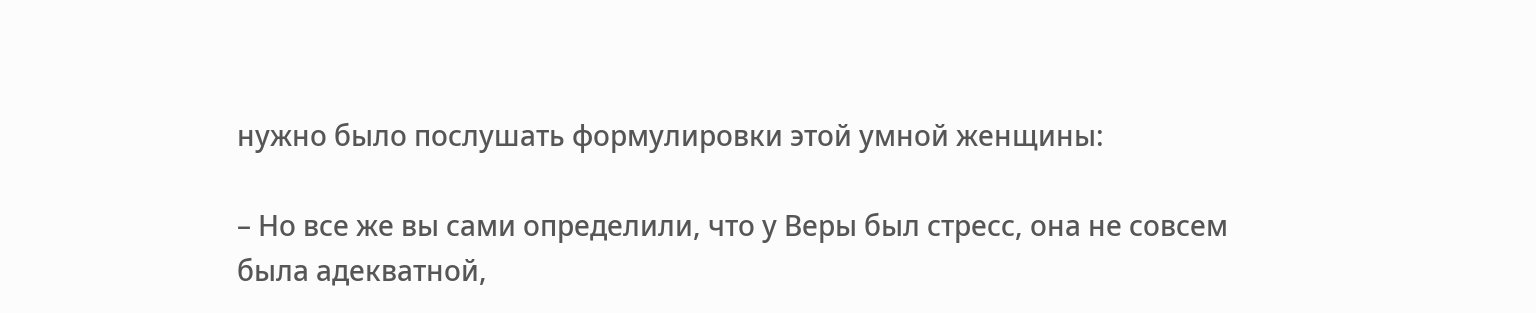нужно было послушать формулировки этой умной женщины:

– Но все же вы сами определили, что у Веры был стресс, она не совсем была адекватной,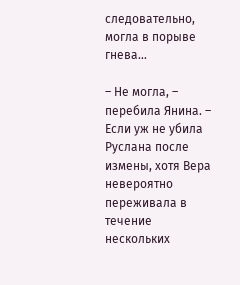следовательно, могла в порыве гнева…

– Не могла, – перебила Янина. – Если уж не убила Руслана после измены, хотя Вера невероятно переживала в течение нескольких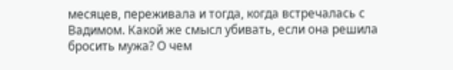месяцев, переживала и тогда, когда встречалась с Вадимом. Какой же смысл убивать, если она решила бросить мужа? О чем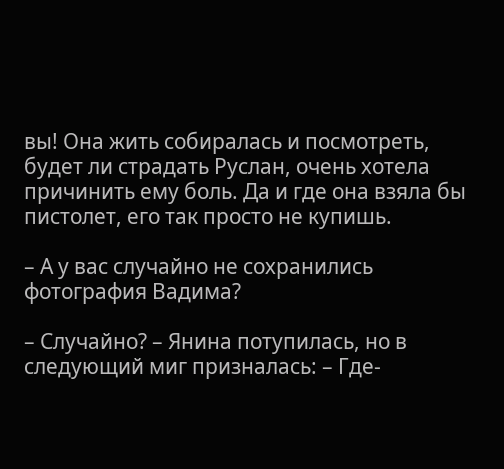вы! Она жить собиралась и посмотреть, будет ли страдать Руслан, очень хотела причинить ему боль. Да и где она взяла бы пистолет, его так просто не купишь.

– А у вас случайно не сохранились фотография Вадима?

– Случайно? – Янина потупилась, но в следующий миг призналась: – Где-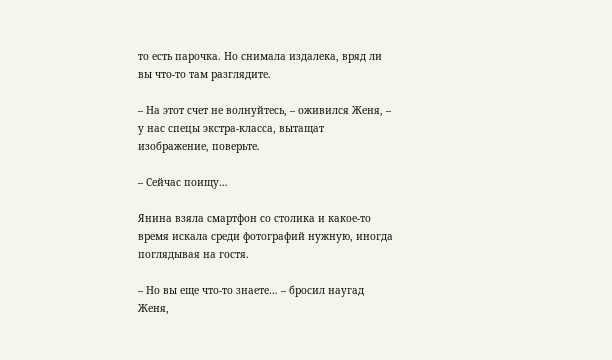то есть парочка. Но снимала издалека, вряд ли вы что-то там разглядите.

– На этот счет не волнуйтесь, – оживился Женя, – у нас спецы экстра-класса, вытащат изображение, поверьте.

– Сейчас поищу…

Янина взяла смартфон со столика и какое-то время искала среди фотографий нужную, иногда поглядывая на гостя.

– Но вы еще что-то знаете… – бросил наугад Женя,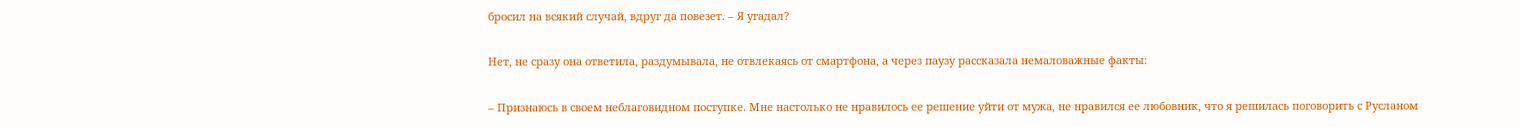бросил на всякий случай, вдруг да повезет. – Я угадал?

Нет, не сразу она ответила, раздумывала, не отвлекаясь от смартфона, а через паузу рассказала немаловажные факты:

– Признаюсь в своем неблаговидном поступке. Мне настолько не нравилось ее решение уйти от мужа, не нравился ее любовник, что я решилась поговорить с Русланом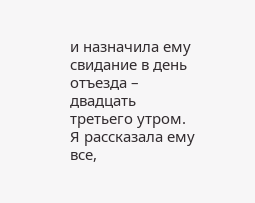и назначила ему свидание в день отъезда – двадцать третьего утром. Я рассказала ему все,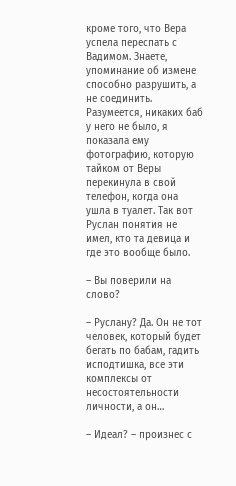кроме того, что Вера успела переспать с Вадимом. Знаете, упоминание об измене способно разрушить, а не соединить. Разумеется, никаких баб у него не было, я показала ему фотографию, которую тайком от Веры перекинула в свой телефон, когда она ушла в туалет. Так вот Руслан понятия не имел, кто та девица и где это вообще было.

– Вы поверили на слово?

– Руслану? Да. Он не тот человек, который будет бегать по бабам, гадить исподтишка, все эти комплексы от несостоятельности личности, а он…

– Идеал? – произнес с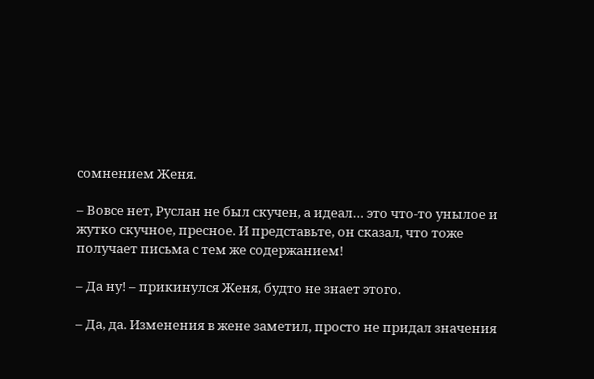сомнением Женя.

– Вовсе нет, Руслан не был скучен, а идеал… это что-то унылое и жутко скучное, пресное. И представьте, он сказал, что тоже получает письма с тем же содержанием!

– Да ну! – прикинулся Женя, будто не знает этого.

– Да, да. Изменения в жене заметил, просто не придал значения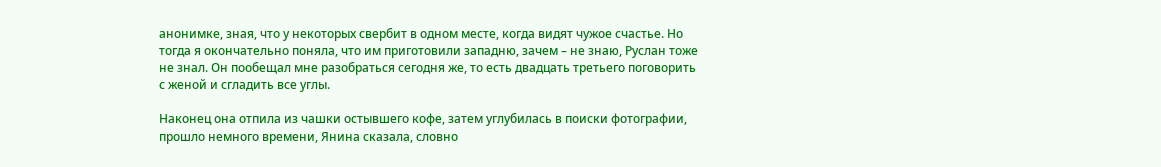анонимке, зная, что у некоторых свербит в одном месте, когда видят чужое счастье. Но тогда я окончательно поняла, что им приготовили западню, зачем – не знаю, Руслан тоже не знал. Он пообещал мне разобраться сегодня же, то есть двадцать третьего поговорить с женой и сгладить все углы.

Наконец она отпила из чашки остывшего кофе, затем углубилась в поиски фотографии, прошло немного времени, Янина сказала, словно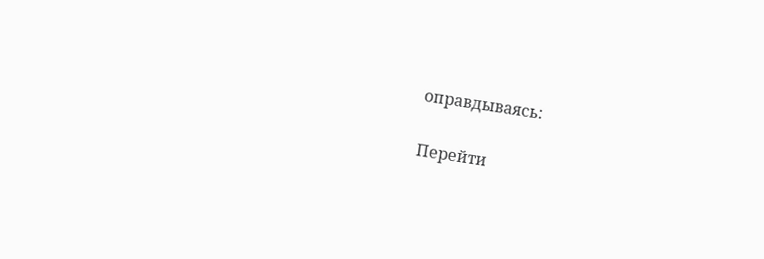оправдываясь:

Перейти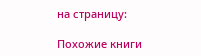на страницу:

Похожие книги